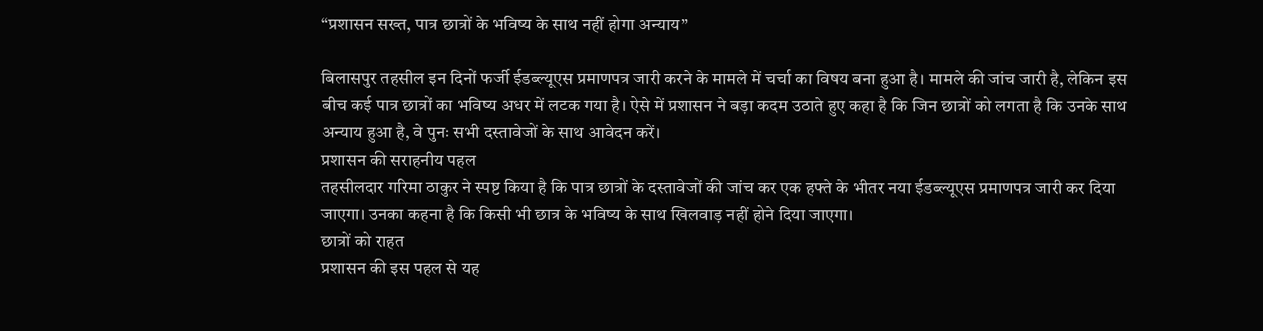“प्रशासन सख्त, पात्र छात्रों के भविष्य के साथ नहीं होगा अन्याय”

बिलासपुर तहसील इन दिनों फर्जी ईडब्ल्यूएस प्रमाणपत्र जारी करने के मामले में चर्चा का विषय बना हुआ है। मामले की जांच जारी है, लेकिन इस बीच कई पात्र छात्रों का भविष्य अधर में लटक गया है। ऐसे में प्रशासन ने बड़ा कदम उठाते हुए कहा है कि जिन छात्रों को लगता है कि उनके साथ अन्याय हुआ है, वे पुनः सभी दस्तावेजों के साथ आवेदन करें।
प्रशासन की सराहनीय पहल
तहसीलदार गरिमा ठाकुर ने स्पष्ट किया है कि पात्र छात्रों के दस्तावेजों की जांच कर एक हफ्ते के भीतर नया ईडब्ल्यूएस प्रमाणपत्र जारी कर दिया जाएगा। उनका कहना है कि किसी भी छात्र के भविष्य के साथ खिलवाड़ नहीं होने दिया जाएगा।
छात्रों को राहत
प्रशासन की इस पहल से यह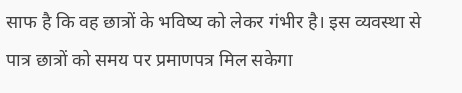साफ है कि वह छात्रों के भविष्य को लेकर गंभीर है। इस व्यवस्था से पात्र छात्रों को समय पर प्रमाणपत्र मिल सकेगा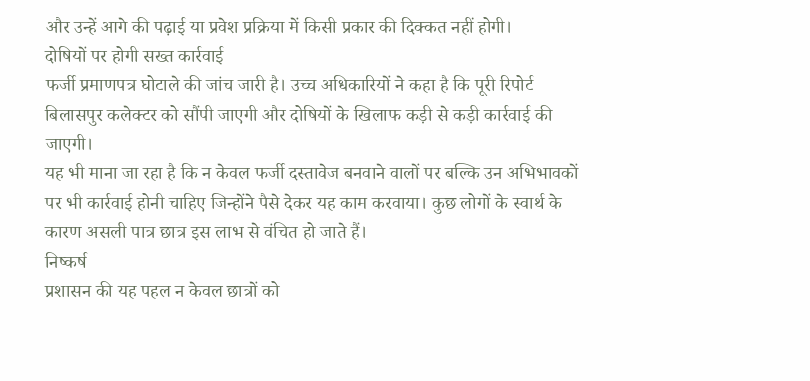और उन्हें आगे की पढ़ाई या प्रवेश प्रक्रिया में किसी प्रकार की दिक्कत नहीं होगी।
दोषियों पर होगी सख्त कार्रवाई
फर्जी प्रमाणपत्र घोटाले की जांच जारी है। उच्च अधिकारियों ने कहा है कि पूरी रिपोर्ट बिलासपुर कलेक्टर को सौंपी जाएगी और दोषियों के खिलाफ कड़ी से कड़ी कार्रवाई की जाएगी।
यह भी माना जा रहा है कि न केवल फर्जी दस्तावेज बनवाने वालों पर बल्कि उन अभिभावकों पर भी कार्रवाई होनी चाहिए जिन्होंने पैसे देकर यह काम करवाया। कुछ लोगों के स्वार्थ के कारण असली पात्र छात्र इस लाभ से वंचित हो जाते हैं।
निष्कर्ष
प्रशासन की यह पहल न केवल छात्रों को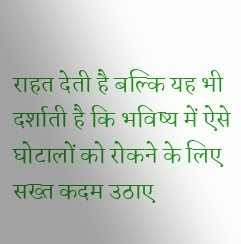राहत देती है बल्कि यह भी दर्शाती है कि भविष्य में ऐसे घोटालों को रोकने के लिए सख्त कदम उठाए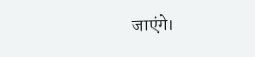जाएंगे।